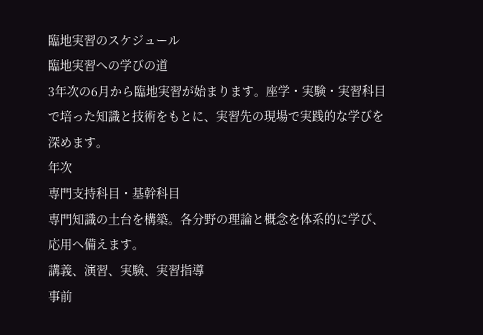臨地実習のスケジュール
臨地実習への学びの道
3年次の6月から臨地実習が始まります。座学・実験・実習科目で培った知識と技術をもとに、実習先の現場で実践的な学びを深めます。
年次
専門支持科目・基幹科目
専門知識の土台を構築。各分野の理論と概念を体系的に学び、応用へ備えます。
講義、演習、実験、実習指導
事前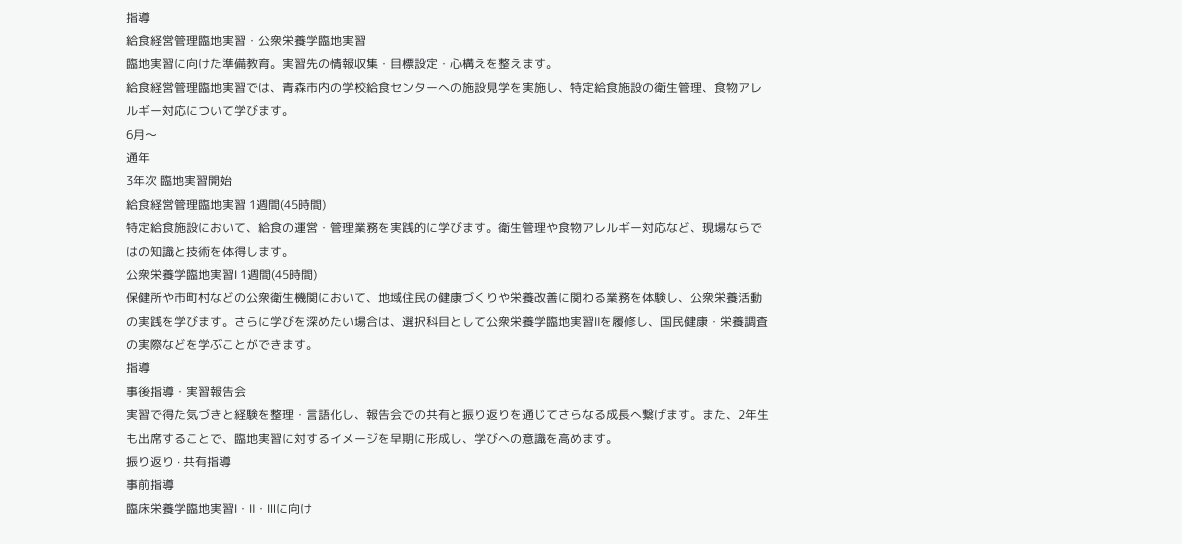指導
給食経営管理臨地実習・公衆栄養学臨地実習
臨地実習に向けた準備教育。実習先の情報収集・目標設定・心構えを整えます。
給食経営管理臨地実習では、青森市内の学校給食センターへの施設見学を実施し、特定給食施設の衛生管理、食物アレルギー対応について学びます。
6月〜
通年
3年次 臨地実習開始
給食経営管理臨地実習 1週間(45時間)
特定給食施設において、給食の運営・管理業務を実践的に学びます。衛生管理や食物アレルギー対応など、現場ならではの知識と技術を体得します。
公衆栄養学臨地実習Ⅰ 1週間(45時間)
保健所や市町村などの公衆衛生機関において、地域住民の健康づくりや栄養改善に関わる業務を体験し、公衆栄養活動の実践を学びます。さらに学びを深めたい場合は、選択科目として公衆栄養学臨地実習Ⅱを履修し、国民健康・栄養調査の実際などを学ぶことができます。
指導
事後指導・実習報告会
実習で得た気づきと経験を整理・言語化し、報告会での共有と振り返りを通じてさらなる成長へ繋げます。また、2年生も出席することで、臨地実習に対するイメージを早期に形成し、学びへの意識を高めます。
振り返り · 共有指導
事前指導
臨床栄養学臨地実習Ⅰ・Ⅱ・Ⅲに向け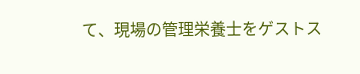て、現場の管理栄養士をゲストス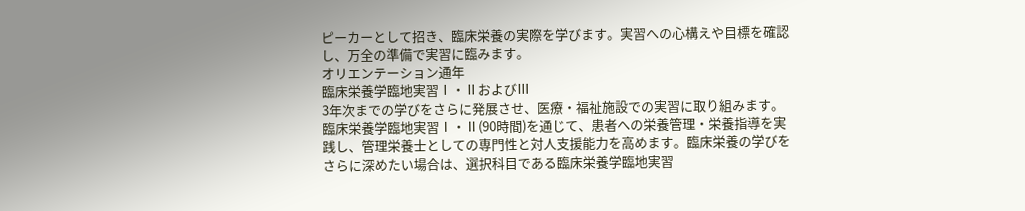ピーカーとして招き、臨床栄養の実際を学びます。実習への心構えや目標を確認し、万全の準備で実習に臨みます。
オリエンテーション通年
臨床栄養学臨地実習Ⅰ・ⅡおよびⅢ
3年次までの学びをさらに発展させ、医療・福祉施設での実習に取り組みます。臨床栄養学臨地実習Ⅰ・Ⅱ(90時間)を通じて、患者への栄養管理・栄養指導を実践し、管理栄養士としての専門性と対人支援能力を高めます。臨床栄養の学びをさらに深めたい場合は、選択科目である臨床栄養学臨地実習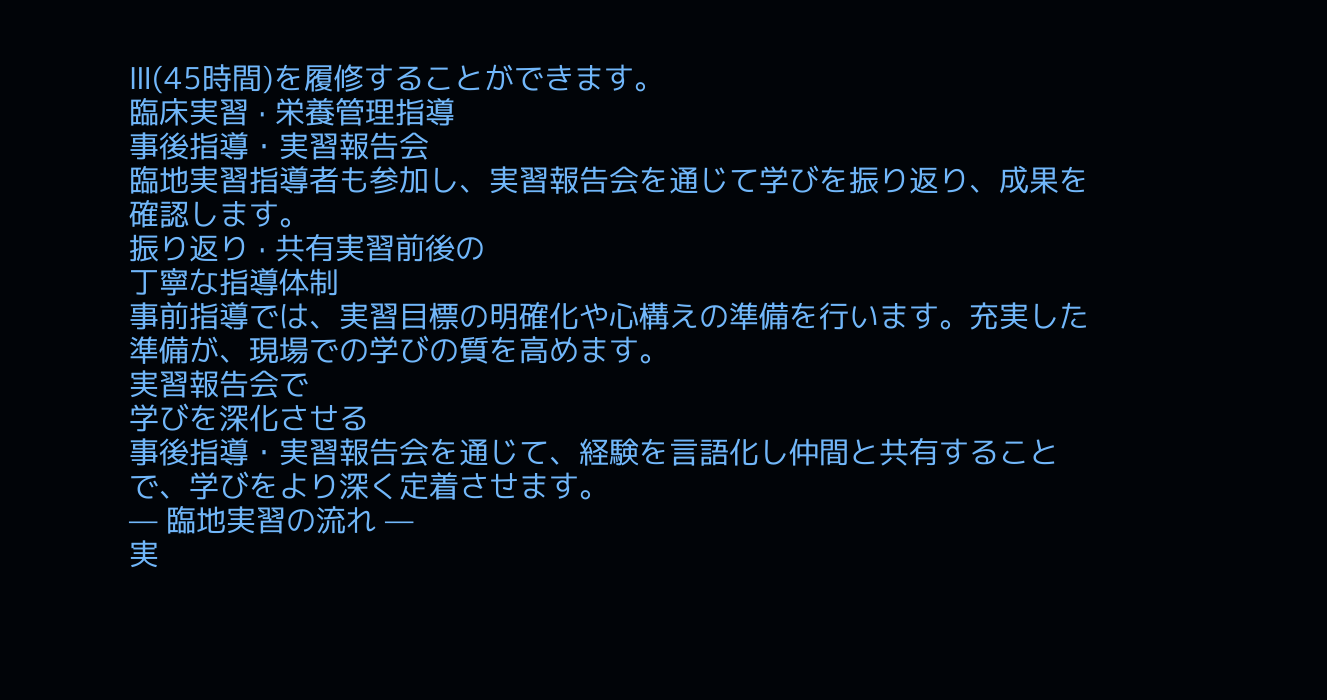Ⅲ(45時間)を履修することができます。
臨床実習 · 栄養管理指導
事後指導・実習報告会
臨地実習指導者も参加し、実習報告会を通じて学びを振り返り、成果を確認します。
振り返り · 共有実習前後の
丁寧な指導体制
事前指導では、実習目標の明確化や心構えの準備を行います。充実した準備が、現場での学びの質を高めます。
実習報告会で
学びを深化させる
事後指導・実習報告会を通じて、経験を言語化し仲間と共有することで、学びをより深く定着させます。
— 臨地実習の流れ —
実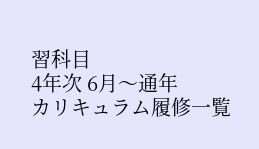習科目
4年次 6月〜通年
カリキュラム履修一覧